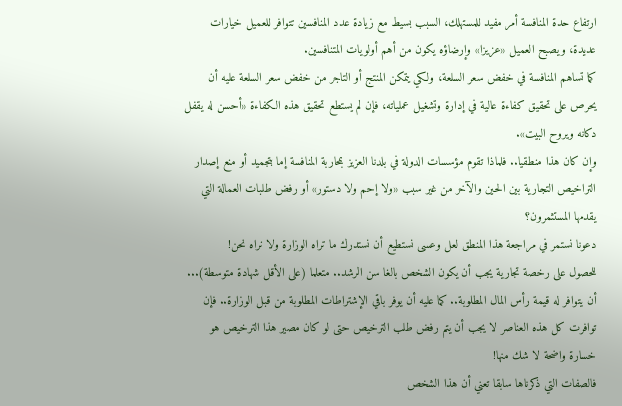ارتفاع حدة المنافسة أمر مفيد للمستهلك، السبب بسيط مع زيادة عدد المنافسين تتوافر للعميل خيارات عديدة، ويصبح العميل «عزيزا» وإرضاؤه يكون من أهم أولويات المتنافسين.
كما تساهم المنافسة في خفض سعر السلعة، ولكي يتمكن المنتج أو التاجر من خفض سعر السلعة عليه أن يحرص على تحقيق كفاءة عالية في إدارة وتشغيل عملياته، فإن لم يستطع تحقيق هذه الكفاءة «أحسن له يقفل دكانه ويروح البيت».
وإن كان هذا منطقيا.. فلماذا تقوم مؤسسات الدولة في بلدنا العزيز بمحاربة المنافسة إما بتجميد أو منع إصدار التراخيص التجارية بين الحين والآخر من غير سبب «ولا إحم ولا دستور» أو رفض طلبات العمالة التي يقدمها المستثمرون؟
دعونا نستمر في مراجعة هذا المنطق لعل وعسى نستطيع أن نستدرك ما تراه الوزارة ولا نراه نحن!
للحصول على رخصة تجارية يجب أن يكون الشخص بالغا سن الرشد.. متعلما (على الأقل شهادة متوسطة)... أن يتوافر له قيمة رأس المال المطلوبة.. كما عليه أن يوفر باقي الإشتراطات المطلوبة من قبل الوزارة.. فإن توافرت كل هذه العناصر لا يجب أن يتم رفض طلب الترخيص حتى لو كان مصير هذا الترخيص هو خسارة واضحة لا شك منها!
فالصفات التي ذكرناها سابقا تعني أن هذا الشخص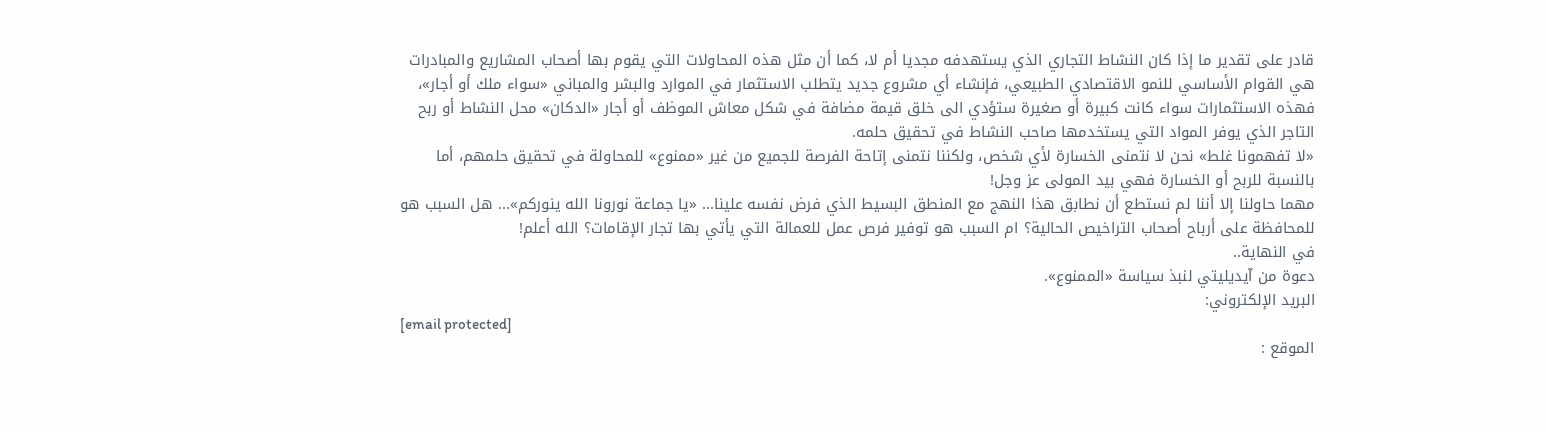قادر على تقدير ما إذا كان النشاط التجاري الذي يستهدفه مجديا أم لا، كما أن مثل هذه المحاولات التي يقوم بها أصحاب المشاريع والمبادرات هي القوام الأساسي للنمو الاقتصادي الطبيعي، فإنشاء أي مشروع جديد يتطلب الاستثمار في الموارد والبشر والمباني «سواء ملك أو أجار»، فهذه الاستثمارات سواء كانت كبيرة أو صغيرة ستؤدي الى خلق قيمة مضافة في شكل معاش الموظف أو أجار «الدكان» محل النشاط أو ربح التاجر الذي يوفر المواد التي يستخدمها صاحب النشاط في تحقيق حلمه.
«لا تفهمونا غلط» نحن لا نتمنى الخسارة لأي شخص، ولكننا نتمنى إتاحة الفرصة للجميع من غير «ممنوع» للمحاولة في تحقيق حلمهم، أما بالنسبة للربح أو الخسارة فهي بيد المولى عز وجل!
مهما حاولنا إلا أننا لم نستطع أن نطابق هذا النهج مع المنطق البسيط الذي فرض نفسه علينا... «يا جماعة نورونا الله ينوركم»... هل السبب هو للمحافظة على أرباح أصحاب التراخيص الحالية؟ ام السبب هو توفير فرص عمل للعمالة التي يأتي بها تجار الإقامات؟ الله أعلم!
في النهاية..
دعوة من آيديليتي لنبذ سياسة «الممنوع».
البريد الإلكتروني:
[email protected]
الموقع :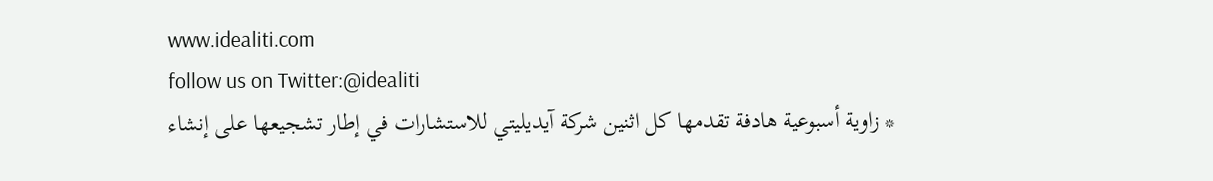www.idealiti.com
follow us on Twitter:@idealiti
* زاوية أسبوعية هادفة تقدمها كل اثنين شركة آيديليتي للاستشارات في إطار تشجيعها على إنشاء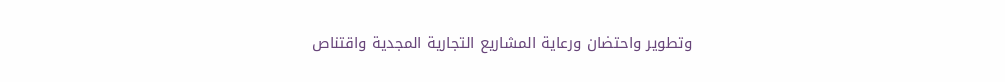وتطوير واحتضان ورعاية المشاريع التجارية المجدية واقتناص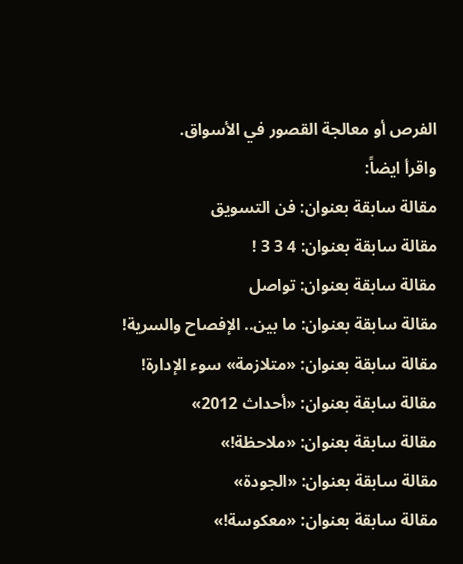الفرص أو معالجة القصور في الأسواق.
واقرأ ايضاً:
مقالة سابقة بعنوان: فن التسويق
مقالة سابقة بعنوان: 4 3 3 !
مقالة سابقة بعنوان: تواصل
مقالة سابقة بعنوان: ما بين.. الإفصاح والسرية!
مقالة سابقة بعنوان: «متلازمة» سوء الإدارة!
مقالة سابقة بعنوان: «أحداث 2012»
مقالة سابقة بعنوان: «ملاحظة!»
مقالة سابقة بعنوان: «الجودة»
مقالة سابقة بعنوان: «معكوسة!»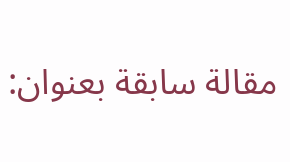مقالة سابقة بعنوان: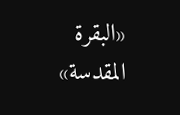«البقرة المقدسة»